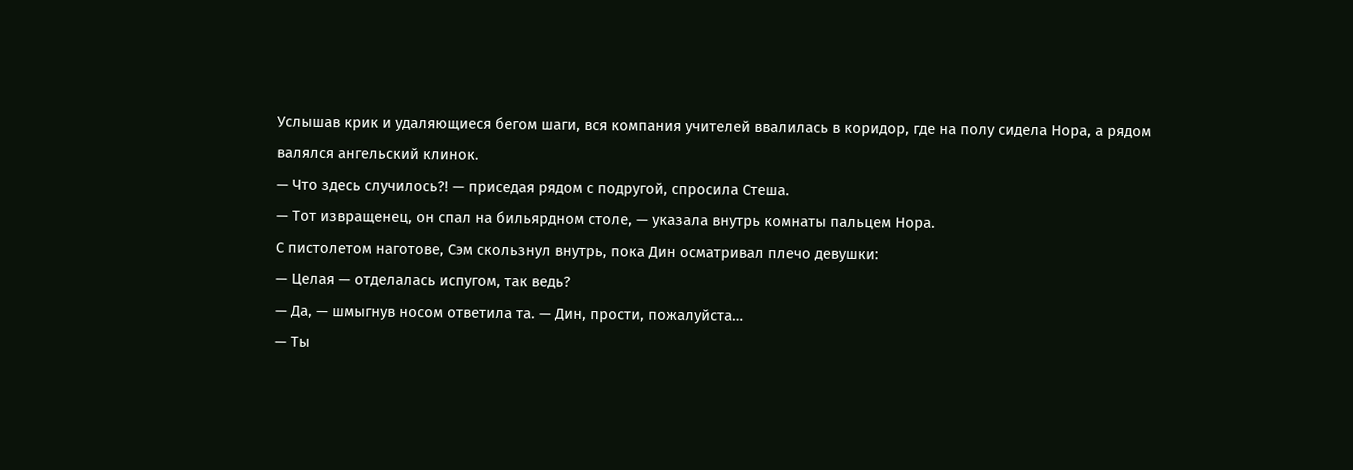Услышав крик и удаляющиеся бегом шаги, вся компания учителей ввалилась в коридор, где на полу сидела Нора, а рядом валялся ангельский клинок.
— Что здесь случилось?! — приседая рядом с подругой, спросила Стеша.
— Тот извращенец, он спал на бильярдном столе, — указала внутрь комнаты пальцем Нора.
С пистолетом наготове, Сэм скользнул внутрь, пока Дин осматривал плечо девушки:
— Целая — отделалась испугом, так ведь?
— Да, — шмыгнув носом ответила та. — Дин, прости, пожалуйста…
— Ты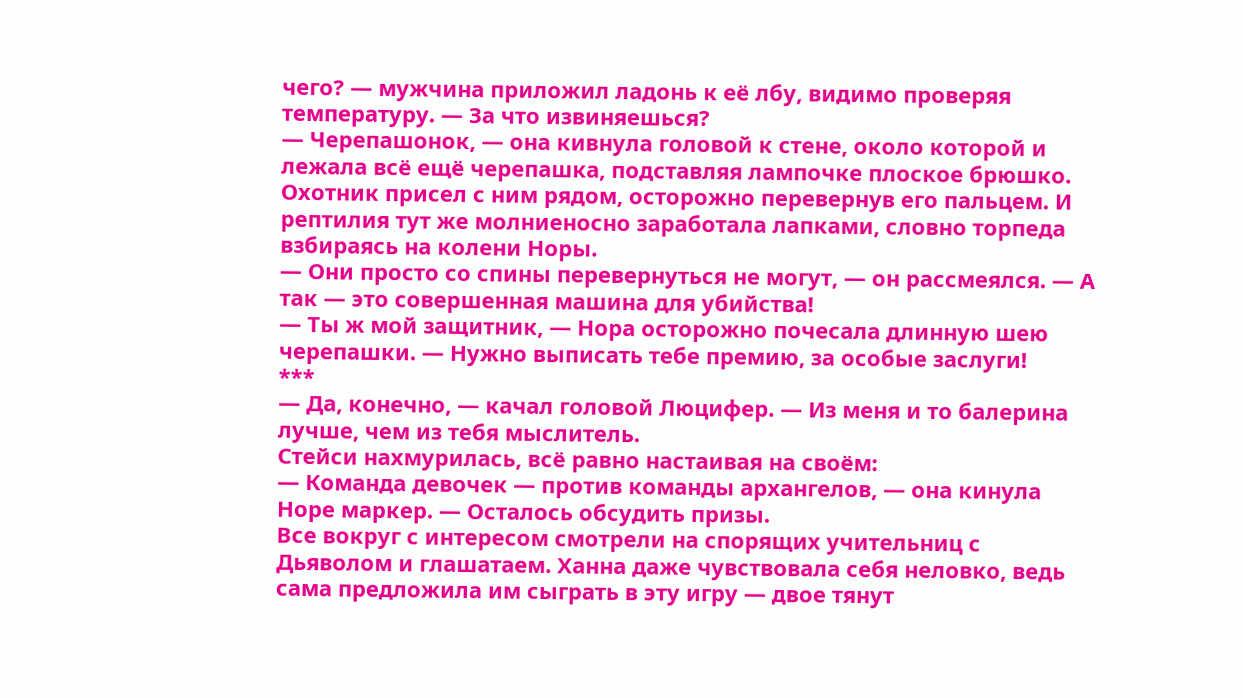чего? — мужчина приложил ладонь к её лбу, видимо проверяя температуру. — За что извиняешься?
— Черепашонок, — она кивнула головой к стене, около которой и лежала всё ещё черепашка, подставляя лампочке плоское брюшко.
Охотник присел с ним рядом, осторожно перевернув его пальцем. И рептилия тут же молниеносно заработала лапками, словно торпеда взбираясь на колени Норы.
— Они просто со спины перевернуться не могут, — он рассмеялся. — А так — это совершенная машина для убийства!
— Ты ж мой защитник, — Нора осторожно почесала длинную шею черепашки. — Нужно выписать тебе премию, за особые заслуги!
***
— Да, конечно, — качал головой Люцифер. — Из меня и то балерина лучше, чем из тебя мыслитель.
Стейси нахмурилась, всё равно настаивая на своём:
— Команда девочек — против команды архангелов, — она кинула Норе маркер. — Осталось обсудить призы.
Все вокруг с интересом смотрели на спорящих учительниц с Дьяволом и глашатаем. Ханна даже чувствовала себя неловко, ведь сама предложила им сыграть в эту игру — двое тянут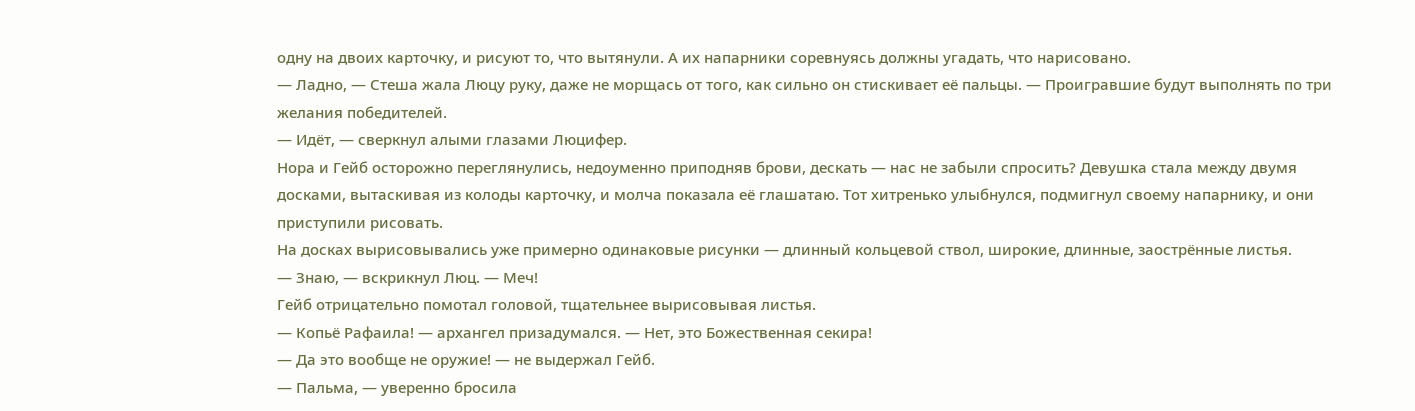одну на двоих карточку, и рисуют то, что вытянули. А их напарники соревнуясь должны угадать, что нарисовано.
— Ладно, — Стеша жала Люцу руку, даже не морщась от того, как сильно он стискивает её пальцы. — Проигравшие будут выполнять по три желания победителей.
— Идёт, — сверкнул алыми глазами Люцифер.
Нора и Гейб осторожно переглянулись, недоуменно приподняв брови, дескать — нас не забыли спросить? Девушка стала между двумя досками, вытаскивая из колоды карточку, и молча показала её глашатаю. Тот хитренько улыбнулся, подмигнул своему напарнику, и они приступили рисовать.
На досках вырисовывались уже примерно одинаковые рисунки — длинный кольцевой ствол, широкие, длинные, заострённые листья.
— Знаю, — вскрикнул Люц. — Меч!
Гейб отрицательно помотал головой, тщательнее вырисовывая листья.
— Копьё Рафаила! — архангел призадумался. — Нет, это Божественная секира!
— Да это вообще не оружие! — не выдержал Гейб.
— Пальма, — уверенно бросила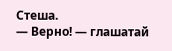Стеша.
— Верно! — глашатай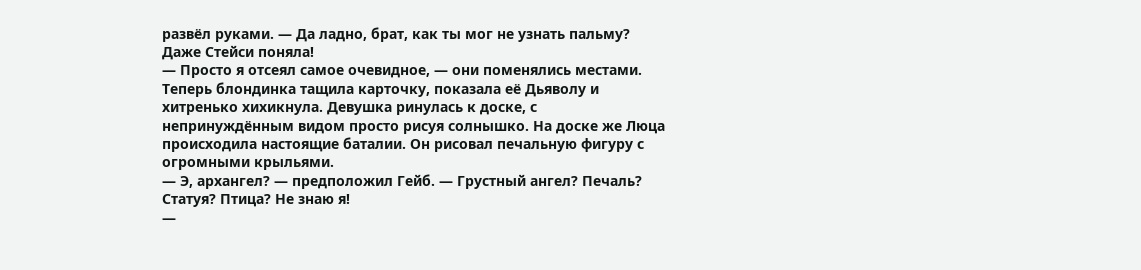развёл руками. — Да ладно, брат, как ты мог не узнать пальму? Даже Стейси поняла!
— Просто я отсеял самое очевидное, — они поменялись местами.
Теперь блондинка тащила карточку, показала её Дьяволу и хитренько хихикнула. Девушка ринулась к доске, с непринуждённым видом просто рисуя солнышко. На доске же Люца происходила настоящие баталии. Он рисовал печальную фигуру с огромными крыльями.
— Э, архангел? — предположил Гейб. — Грустный ангел? Печаль? Статуя? Птица? Не знаю я!
—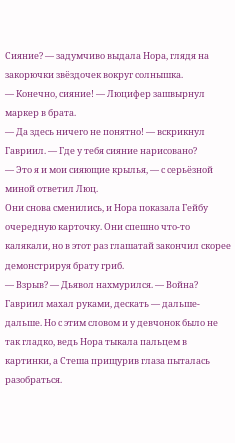Сияние? — задумчиво выдала Нора, глядя на закорючки звёздочек вокруг солнышка.
— Конечно, сияние! — Люцифер зашвырнул маркер в брата.
— Да здесь ничего не понятно! — вскрикнул Гавриил. — Где у тебя сияние нарисовано?
— Это я и мои сияющие крылья, — с серьёзной миной ответил Люц.
Они снова сменились, и Нора показала Гейбу очередную карточку. Они спешно что-то калякали, но в этот раз глашатай закончил скорее демонстрируя брату гриб.
— Взрыв? — Дьявол нахмурился. — Война?
Гавриил махал руками, дескать — дальше-дальше. Но с этим словом и у девчонок было не так гладко, ведь Нора тыкала пальцем в картинки, а Стеша прищурив глаза пыталась разобраться.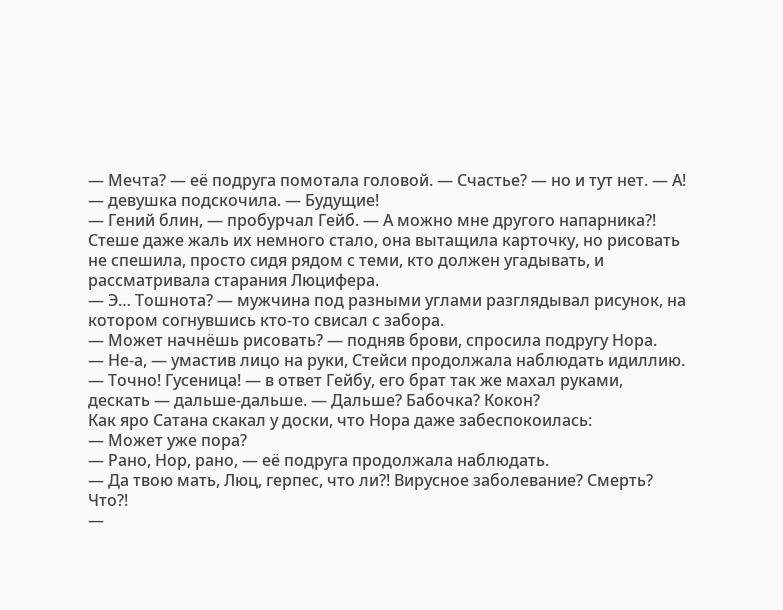— Мечта? — её подруга помотала головой. — Счастье? — но и тут нет. — А! — девушка подскочила. — Будущие!
— Гений блин, — пробурчал Гейб. — А можно мне другого напарника?!
Стеше даже жаль их немного стало, она вытащила карточку, но рисовать не спешила, просто сидя рядом с теми, кто должен угадывать, и рассматривала старания Люцифера.
— Э… Тошнота? — мужчина под разными углами разглядывал рисунок, на котором согнувшись кто-то свисал с забора.
— Может начнёшь рисовать? — подняв брови, спросила подругу Нора.
— Не-а, — умастив лицо на руки, Стейси продолжала наблюдать идиллию.
— Точно! Гусеница! — в ответ Гейбу, его брат так же махал руками, дескать — дальше-дальше. — Дальше? Бабочка? Кокон?
Как яро Сатана скакал у доски, что Нора даже забеспокоилась:
— Может уже пора?
— Рано, Нор, рано, — её подруга продолжала наблюдать.
— Да твою мать, Люц, герпес, что ли?! Вирусное заболевание? Смерть? Что?!
—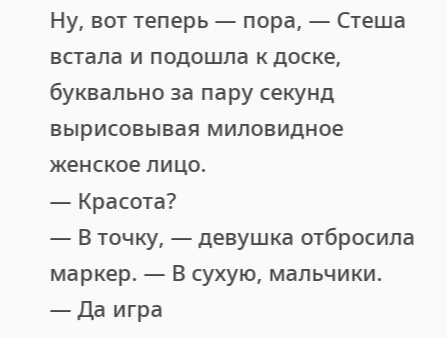Ну, вот теперь — пора, — Стеша встала и подошла к доске, буквально за пару секунд вырисовывая миловидное женское лицо.
— Красота?
— В точку, — девушка отбросила маркер. — В сухую, мальчики.
— Да игра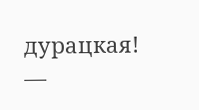дурацкая! —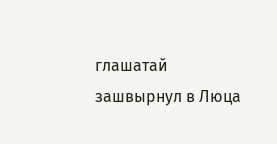глашатай зашвырнул в Люца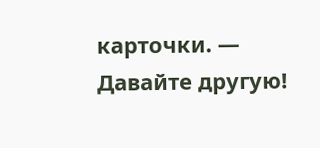карточки. — Давайте другую!